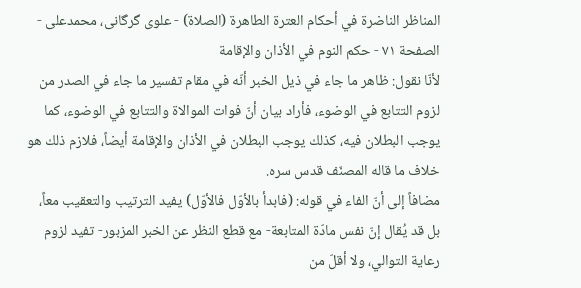المناظر الناضرة في أحکام العترة الطاهرة (الصلاة) - علوی گرگانی، محمدعلی - الصفحة ٧١ - حكم النوم في الأذان والإقامة
لأنّا نقول: ظاهر ما جاء في ذيل الخبر أنّه في مقام تفسير ما جاء في الصدر من لزوم التتابع في الوضوء، فأراد بيان أنّ فوات الموالاة والتتابع في الوضوء، كما يوجب البطلان فيه، كذلك يوجب البطلان في الأذان والإقامة أيضاً، فلازم ذلك هو خلاف ما قاله المصنّف قدس سره.
مضافاً إلى أنّ الفاء في قوله: (فابدأ بالأوّل فالأوّل) يفيد الترتيب والتعقيب معاً، بل قد يُقال إنّ نفس مادّة المتابعة- مع قطع النظر عن الخبر المزبور- تفيد لزوم رعاية التوالي، ولا أقلّ من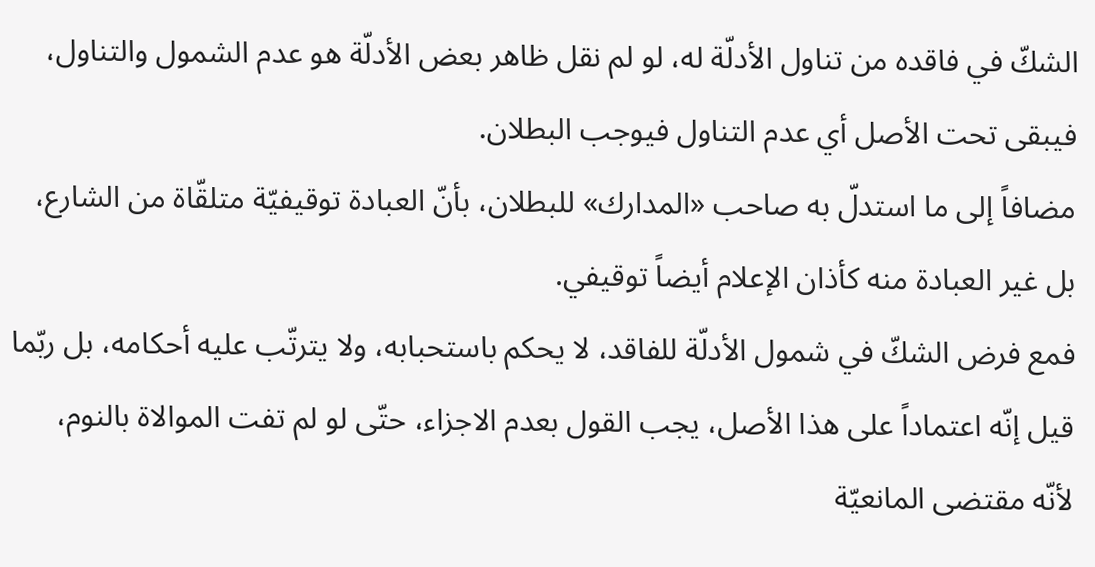الشكّ في فاقده من تناول الأدلّة له، لو لم نقل ظاهر بعض الأدلّة هو عدم الشمول والتناول، فيبقى تحت الأصل أي عدم التناول فيوجب البطلان.
مضافاً إلى ما استدلّ به صاحب «المدارك» للبطلان، بأنّ العبادة توقيفيّة متلقّاة من الشارع، بل غير العبادة منه كأذان الإعلام أيضاً توقيفي.
فمع فرض الشكّ في شمول الأدلّة للفاقد، لا يحكم باستحبابه، ولا يترتّب عليه أحكامه، بل ربّما قيل إنّه اعتماداً على هذا الأصل، يجب القول بعدم الاجزاء، حتّى لو لم تفت الموالاة بالنوم، لأنّه مقتضى المانعيّة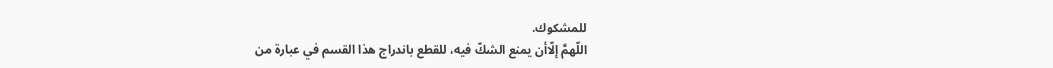للمشكوك.
اللّهمَّ إلّاأن يمنع الشكّ فيه، للقطع باندراج هذا القسم في عبارة من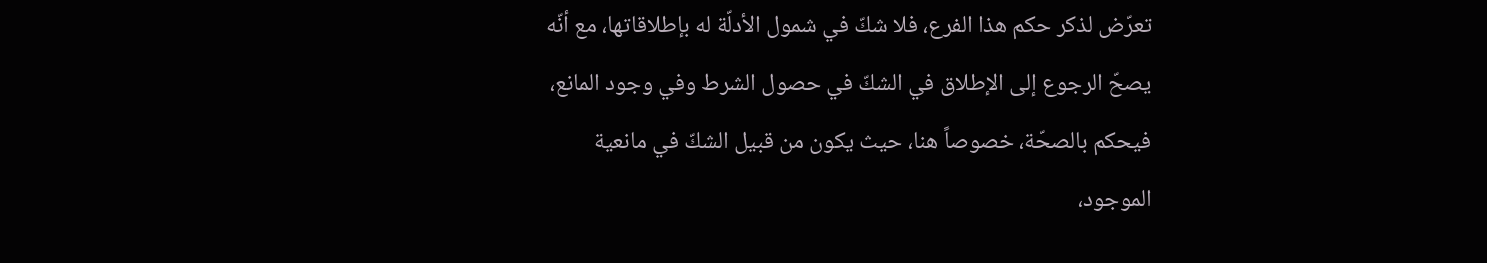تعرّض لذكر حكم هذا الفرع، فلا شكّ في شمول الأدلّة له بإطلاقاتها، مع أنّه يصحّ الرجوع إلى الإطلاق في الشكّ في حصول الشرط وفي وجود المانع، فيحكم بالصحّة، خصوصاً هنا، حيث يكون من قبيل الشكّ في مانعية الموجود،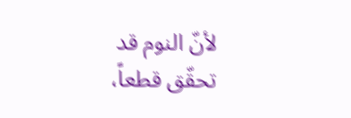لأنّ النوم قد تحقّق قطعاً،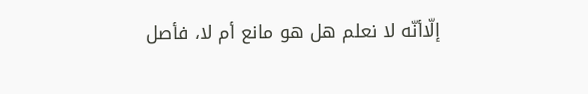إلّاأنّه لا نعلم هل هو مانع أم لا، فأصل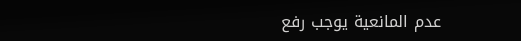عدم المانعية يوجب رفع